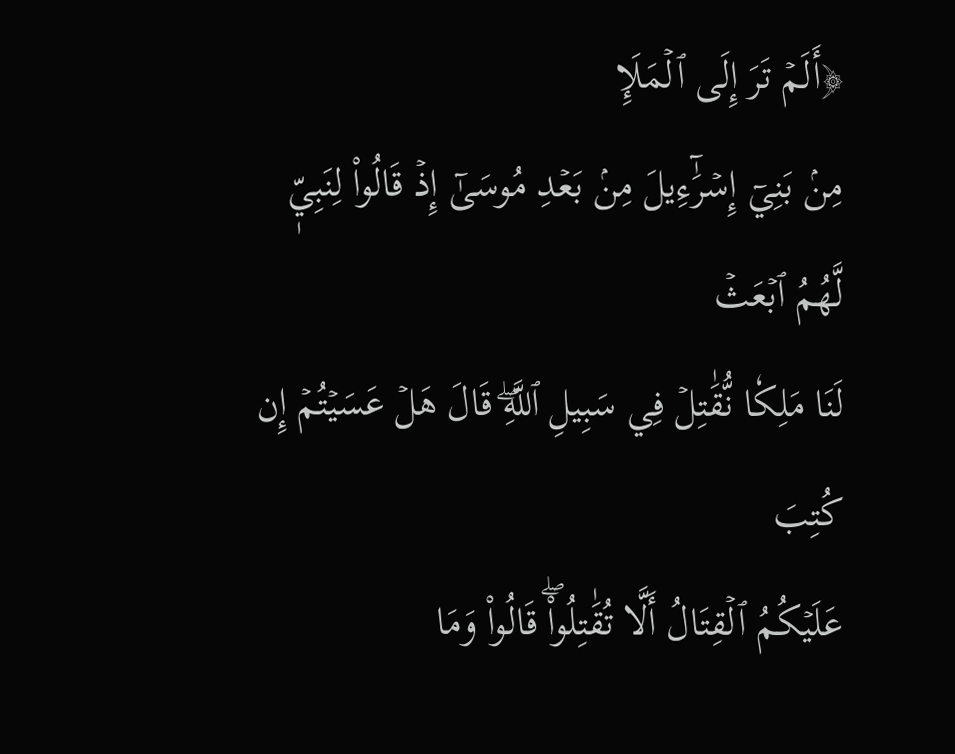﴿أَلَمۡ تَرَ إِلَى ٱلۡمَلَإِ
مِنۢ بَنِيٓ إِسۡرَٰٓءِيلَ مِنۢ بَعۡدِ مُوسَىٰٓ إِذۡ قَالُواْ لِنَبِيّٖ لَّهُمُ ٱبۡعَثۡ
لَنَا مَلِكٗا نُّقَٰتِلۡ فِي سَبِيلِ ٱللَّهِۖ قَالَ هَلۡ عَسَيۡتُمۡ إِن كُتِبَ
عَلَيۡكُمُ ٱلۡقِتَالُ أَلَّا تُقَٰتِلُواْۖ قَالُواْ وَمَا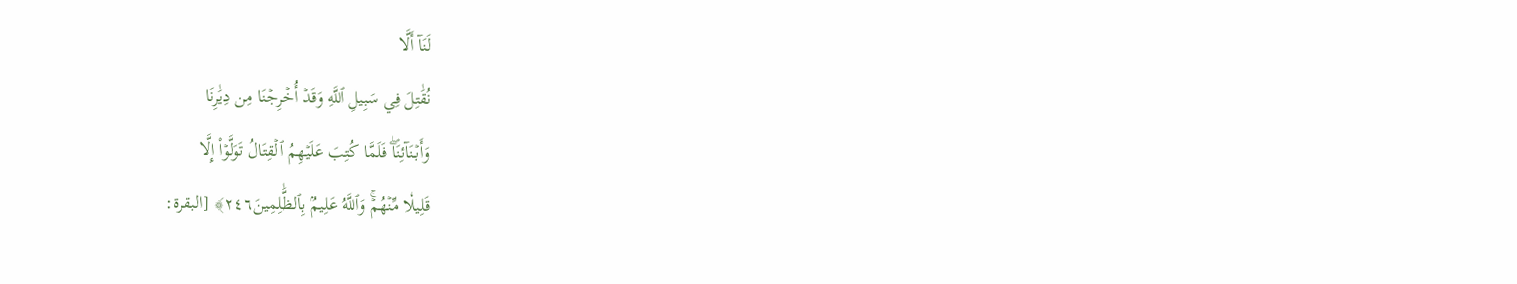لَنَآ أَلَّا
نُقَٰتِلَ فِي سَبِيلِ ٱللَّهِ وَقَدۡ أُخۡرِجۡنَا مِن دِيَٰرِنَا
وَأَبۡنَآئِنَاۖ فَلَمَّا كُتِبَ عَلَيۡهِمُ ٱلۡقِتَالُ تَوَلَّوۡاْ إِلَّا
قَلِيلٗا مِّنۡهُمۡۚ وَٱللَّهُ عَلِيمُۢ بِٱلظَّٰلِمِينَ٢٤٦﴾ [البقرة: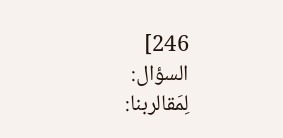246]
السؤال:
لِمَقالربنا: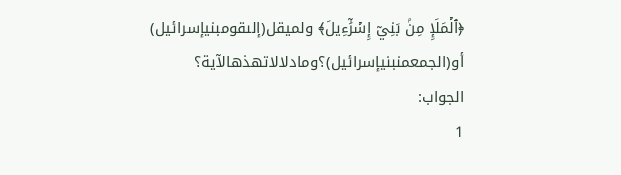﴿ٱلۡمَلَإِ مِنۢ بَنِيٓ إِسۡرَٰٓءِيلَ﴾ ولميقل(إلىقومبنيإسرائيل) أو(الجمعمنبنيإسرائيل)؟ومادلالاتهذهالآية؟
الجواب:
1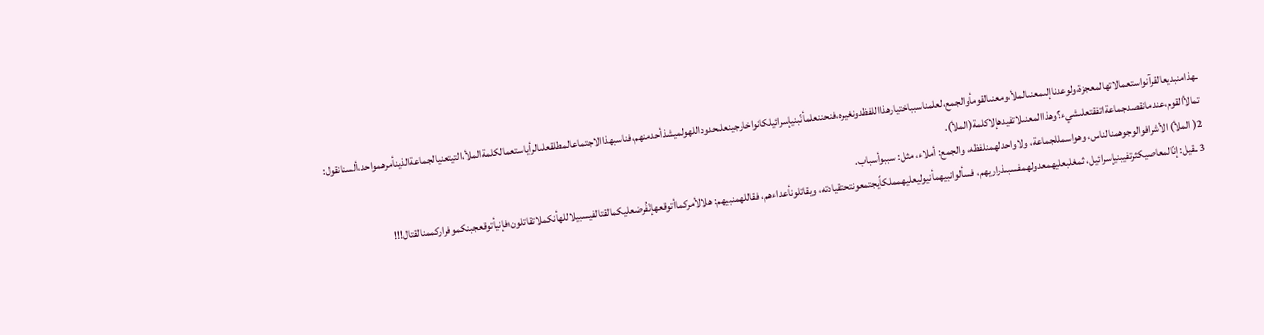ـهذامنبديعالقرآنواستعمالاتهالمعجزة،ولوعدناإلىمعنىالملأ،ومعنىالقومأوالجمع،لعلمناسبباختيارهذااللفظدونغيره،فنحننعلمأنّبنيإسرائيلكانواخارجينعلىحدوداللهولميشذأحدمنهم،فناسبهذاالاجتماعالمطلقعلىالرأياستعمالكلمةالملأ،التيتعنيالجماعةالذينأمرهمواحد،ألسنانقول: تمالأالقوم،عندمانقصدجماعةاتفقتعلىشيء؟وهذاالمعنىلاتفيدهإلاكلمة(الملأ).
2( الملأ) الأشرافوالوجوهمنالناس، وهواسمللجماعة، ولاواحدلهمنلفظه، والجمع: أملاء، مثل: سببوأسباب.
3 ـقيل: إنّالمعاصيكثرتفيبنيإسرائيل، ثمغلبعليهمعدولهمفسبىذراريهم، فسألوانبيهمأنيوليعليهمملكاًيجتمعونتحتقيادته، ويقاتلونأعداءهم، فقاللهمنبيهم: هلالأمركماأتوقعهإنْفُرضعليكمالقتالفيسبيلاللهأنكملاتقاتلون؛فإنيأتوقعجبنكموفراركممنالقتال!!!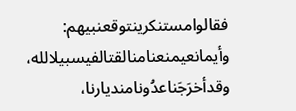فقالوامستنكرينتوقعنبيهم: وأيمانعيمنعنامنالقتالفيسبيلالله، وقدأخرَجَناعدُونامنديارنا،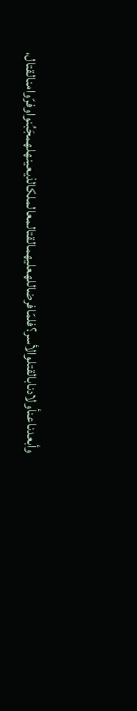وأبعدناعنأولادنابالقتلوالأسر؟فلمّافرضاللهعليهمالقتالمعالملكالذيعينهلهمجَبُنواوفرّوامنالقتال،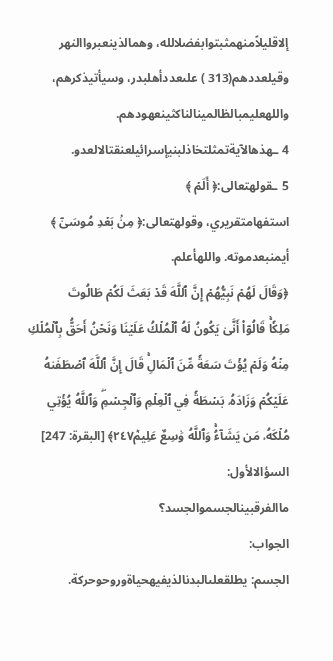إلاقليلاًمنهمثبتوابفضلالله، وهمالذينعبرواالنهر وقيلعددهم(313 ) علىعددأهلبدر، وسيأتيذكرهم،
واللهعليمبالظالمينالناكثينعهودهم.
4 ـهذهالآيةتمثلتخاذلبنيإسرائيلعنقتالالعدو.
5 ـقولهتعالى:﴿ أَلَمۡ ﴾
استفهامتقريري، وقولهتعالى:﴿ مِنۢ بَعۡدِ مُوسَىٰٓ ﴾ أيمنبعدموته. واللهأعلم.
﴿وَقَالَ لَهُمۡ نَبِيُّهُمۡ إِنَّ ٱللَّهَ قَدۡ بَعَثَ لَكُمۡ طَالُوتَ
مَلِكٗاۚ قَالُوٓاْ أَنَّىٰ يَكُونُ لَهُ ٱلۡمُلۡكُ عَلَيۡنَا وَنَحۡنُ أَحَقُّ بِٱلۡمُلۡكِ
مِنۡهُ وَلَمۡ يُؤۡتَ سَعَةٗ مِّنَ ٱلۡمَالِۚ قَالَ إِنَّ ٱللَّهَ ٱصۡطَفَىٰهُ
عَلَيۡكُمۡ وَزَادَهُۥ بَسۡطَةٗ فِي ٱلۡعِلۡمِ وَٱلۡجِسۡمِۖ وَٱللَّهُ يُؤۡتِي
مُلۡكَهُۥ مَن يَشَآءُۚ وَٱللَّهُ وَٰسِعٌ عَلِيمٞ٢٤٧﴾ [البقرة: 247]
السؤالالأول:
ماالفرقبينالجسموالجسد؟
الجواب:
الجسم: يطلقعلىالبدنالذيفيهحياةوروحوحركة.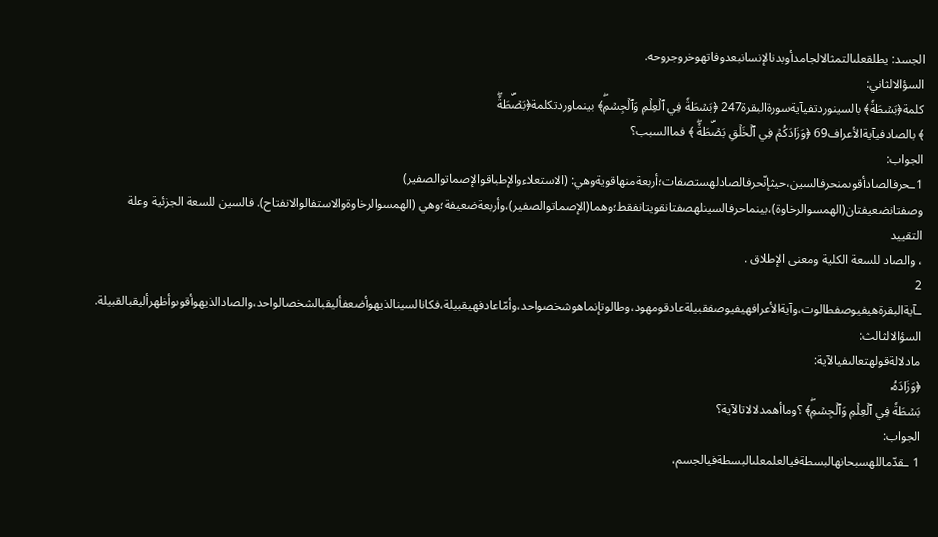الجسد: يطلقعلىالتمثالالجامدأوبدنالإنسانبعدوفاتهوخروجروحه.
السؤالالثاني:
كلمة﴿بَسۡطَةٗ﴾ بالسينوردتفيآيةسورةالبقرة247 ﴿بَسۡطَةٗ فِي ٱلۡعِلۡمِ وَٱلۡجِسۡمِۖ﴾ بينماوردتكلمة﴿بَصۜۡطَةٗۖ
﴾ بالصادفيآيةالأعراف69 ﴿وَزَادَكُمۡ فِي ٱلۡخَلۡقِ بَصۜۡطَةٗۖ ﴾ فماالسبب؟
الجواب:
1ـحرفالصادأقوىمنحرفالسين،حيثإنّحرفالصادلهستصفات؛أربعةمنهاقويةوهي: (الاستعلاءوالإطباقوالإصماتوالصفير) وصفتانضعيفتان(الهمسوالرخاوة)،بينماحرفالسينلهصفتانقويتانفقط؛وهما(الإصماتوالصفير)،وأربعةضعيفة؛وهي (الهمسوالرخاوةوالاستفالوالانفتاح). فالسين للسعة الجزئية وعلة التقييد
، والصاد للسعة الكلية ومعنى الإطلاق .
2 ـآيةالبقرةهيفيوصفطالوت،وآيةالأعرافهيفيوصفقبيلةعادقومهود،وطالوتإنماهوشخصواحد،وأمّاعادفهيقبيلة،فكانالسينالذيهوأضعفأليقبالشخصالواحد،والصادالذيهوأقوىوأظهرأليقبالقبيلة.
السؤالالثالث:
مادلالةقولهتعالىفيالآية:
﴿وَزَادَهُۥ
بَسۡطَةٗ فِي ٱلۡعِلۡمِ وَٱلۡجِسۡمِۖ﴾ ؟وماأهمدلالاتالآية؟
الجواب:
1 ـقدّماللهسبحانهالبسطةفيالعلمعلىالبسطةفيالجسم،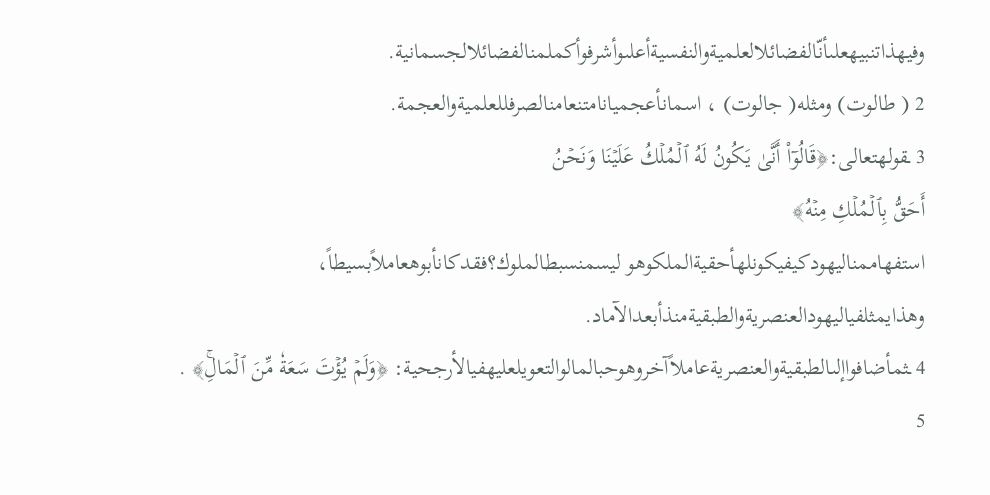وفيهذاتنبيهعلىأنّالفضائلالعلميةوالنفسيةأعلىوأشرفوأكملمنالفضائلالجسمانية.
2 ( طالوت) ومثله( جالوت) ، اسمانأعجميانامتنعامنالصرفللعلميةوالعجمة.
3 ـقولهتعالى:﴿قَالُوٓاْ أَنَّىٰ يَكُونُ لَهُ ٱلۡمُلۡكُ عَلَيۡنَا وَنَحۡنُ
أَحَقُّ بِٱلۡمُلۡكِ مِنۡهُ﴾
استفهاممناليهودكيفيكونلهأحقيةالملكوهو ليسمنسبطالملوك؟فقدكانأبوهعاملاًبسيطاً، وهذايمثلفياليهودالعنصريةوالطبقيةمنذأبعدالآماد.
4 ـثمأضافواإلىالطبقيةوالعنصريةعاملاًآخروهوحبالمالوالتعويلعليهفيالأرجحية: ﴿وَلَمۡ يُؤۡتَ سَعَةٗ مِّنَ ٱلۡمَالِۚ﴾ .
5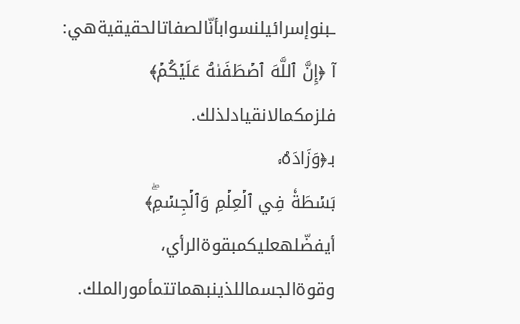ـبنوإسرائيلنسوابأنّالصفاتالحقيقيةهي:
آ ﴿إِنَّ ٱللَّهَ ٱصۡطَفَىٰهُ عَلَيۡكُمۡ﴾ فلزمكمالانقيادلذلك.
بـ﴿وَزَادَهُۥ
بَسۡطَةٗ فِي ٱلۡعِلۡمِ وَٱلۡجِسۡمِۖ﴾ أيفضّلهعليكمبقوةالرأي، وقوةالجسماللذينبهماتتمأمورالملك.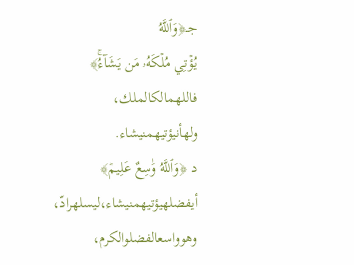جـ﴿وَٱللَّهُ
يُؤۡتِي مُلۡكَهُۥ مَن يَشَآءُۚ﴾ فاللهمالكالملك، ولهأنيؤتيهمنيشاء.
د ﴿وَٱللَّهُ وَٰسِعٌ عَلِيمٞ﴾ أيفضلهيؤتيهمنيشاء،ليسلهرادّ، وهوواسعالفضلوالكرم،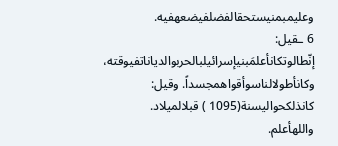وعليمبمنيستحقالفضلفيضعهفيه.
6 ـقيل: إنّطالوتكانأعلمَبنيإسرائيلبالحربوالدياناتفيوقته، وكانأطولالناسوأقواهمجسداً. وقيل: كانذلكحواليسنة(1095 ) قبلالميلاد.
واللهأعلم.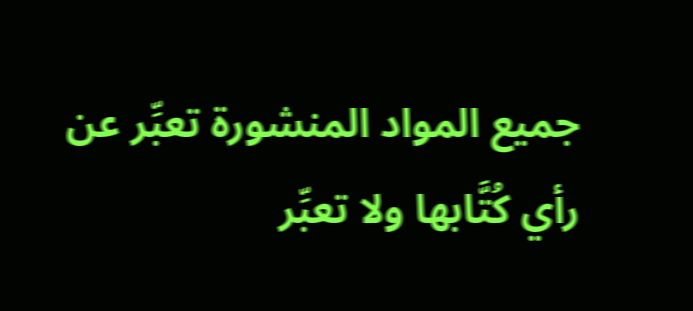جميع المواد المنشورة تعبِّر عن رأي كُتَّابها ولا تعبِّر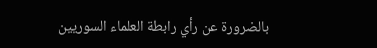بالضرورة عن رأي رابطة العلماء السوريين